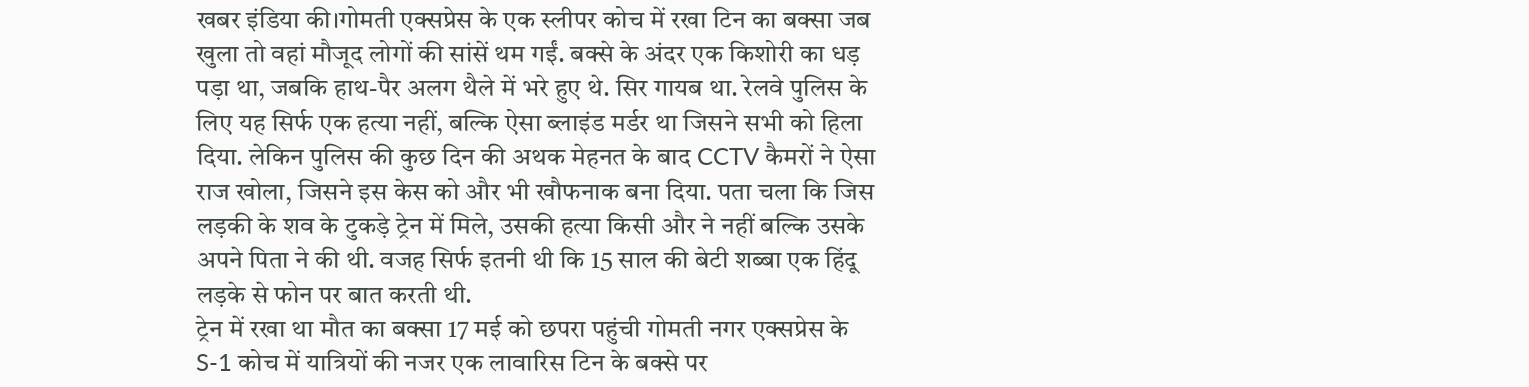खबर इंडिया की।गोमती एक्सप्रेस के एक स्लीपर कोच में रखा टिन का बक्सा जब खुला तो वहां मौजूद लोगों की सांसें थम गईं. बक्से के अंदर एक किशोरी का धड़ पड़ा था, जबकि हाथ-पैर अलग थैले में भरे हुए थे. सिर गायब था. रेलवे पुलिस के लिए यह सिर्फ एक हत्या नहीं, बल्कि ऐसा ब्लाइंड मर्डर था जिसने सभी को हिला दिया. लेकिन पुलिस की कुछ दिन की अथक मेहनत के बाद CCTV कैमरों ने ऐसा राज खोला, जिसने इस केस को और भी खौफनाक बना दिया. पता चला कि जिस लड़की के शव के टुकड़े ट्रेन में मिले, उसकी हत्या किसी और ने नहीं बल्कि उसके अपने पिता ने की थी. वजह सिर्फ इतनी थी कि 15 साल की बेटी शब्बा एक हिंदू लड़के से फोन पर बात करती थी.
ट्रेन में रखा था मौत का बक्सा 17 मई को छपरा पहुंची गोमती नगर एक्सप्रेस के S-1 कोच में यात्रियों की नजर एक लावारिस टिन के बक्से पर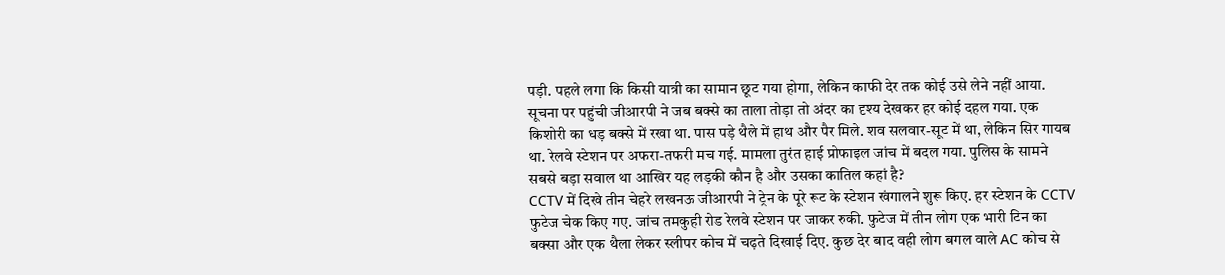पड़ी. पहले लगा कि किसी यात्री का सामान छूट गया होगा, लेकिन काफी देर तक कोई उसे लेने नहीं आया. सूचना पर पहुंची जीआरपी ने जब बक्से का ताला तोड़ा तो अंदर का दृश्य देखकर हर कोई दहल गया. एक किशोरी का धड़ बक्से में रखा था. पास पड़े थैले में हाथ और पैर मिले. शव सलवार-सूट में था, लेकिन सिर गायब था. रेलवे स्टेशन पर अफरा-तफरी मच गई. मामला तुरंत हाई प्रोफाइल जांच में बदल गया. पुलिस के सामने सबसे बड़ा सवाल था आखिर यह लड़की कौन है और उसका कातिल कहां है?
CCTV में दिखे तीन चेहरे लखनऊ जीआरपी ने ट्रेन के पूरे रूट के स्टेशन खंगालने शुरू किए. हर स्टेशन के CCTV फुटेज चेक किए गए. जांच तमकुही रोड रेलवे स्टेशन पर जाकर रुकी. फुटेज में तीन लोग एक भारी टिन का बक्सा और एक थैला लेकर स्लीपर कोच में चढ़ते दिखाई दिए. कुछ देर बाद वही लोग बगल वाले AC कोच से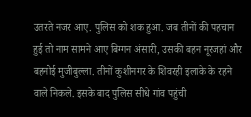उतरते नजर आए. पुलिस को शक हुआ. जब तीनों की पहचान हुई तो नाम सामने आए बिग्गन अंसारी, उसकी बहन नूरजहां और बहनोई मुजीबुल्ला. तीनों कुशीनगर के शिवरही इलाके के रहने वाले निकले. इसके बाद पुलिस सीधे गांव पहुंची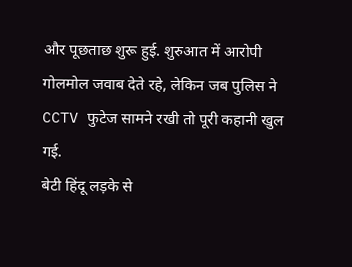और पूछताछ शुरू हुई. शुरुआत में आरोपी गोलमोल जवाब देते रहे, लेकिन जब पुलिस ने CCTV फुटेज सामने रखी तो पूरी कहानी खुल गई.
बेटी हिंदू लड़के से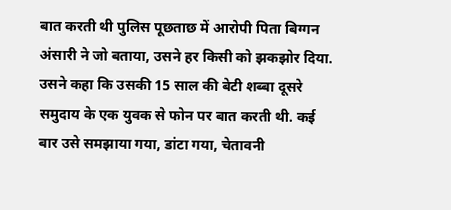बात करती थी पुलिस पूछताछ में आरोपी पिता बिग्गन अंसारी ने जो बताया, उसने हर किसी को झकझोर दिया. उसने कहा कि उसकी 15 साल की बेटी शब्बा दूसरे समुदाय के एक युवक से फोन पर बात करती थी. कई बार उसे समझाया गया, डांटा गया, चेतावनी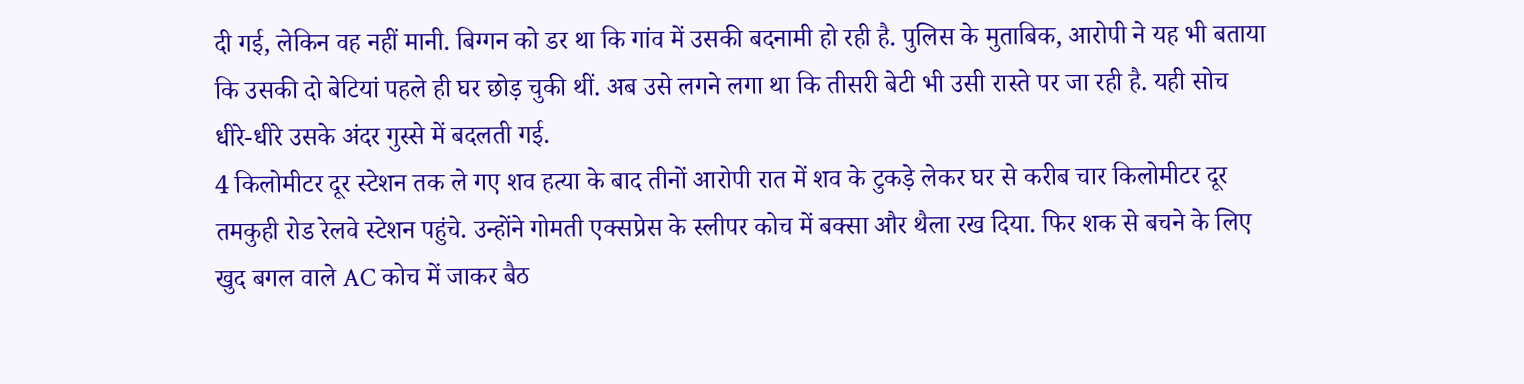दी गई, लेकिन वह नहीं मानी. बिग्गन को डर था कि गांव में उसकी बदनामी हो रही है. पुलिस के मुताबिक, आरोपी ने यह भी बताया कि उसकी दो बेटियां पहले ही घर छोड़ चुकी थीं. अब उसे लगने लगा था कि तीसरी बेटी भी उसी रास्ते पर जा रही है. यही सोच धीरे-धीरे उसके अंदर गुस्से में बदलती गई.
4 किलोमीटर दूर स्टेशन तक ले गए शव हत्या के बाद तीनों आरोपी रात में शव के टुकड़े लेकर घर से करीब चार किलोमीटर दूर तमकुही रोड रेलवे स्टेशन पहुंचे. उन्होंने गोमती एक्सप्रेस के स्लीपर कोच में बक्सा और थैला रख दिया. फिर शक से बचने के लिए खुद बगल वाले AC कोच में जाकर बैठ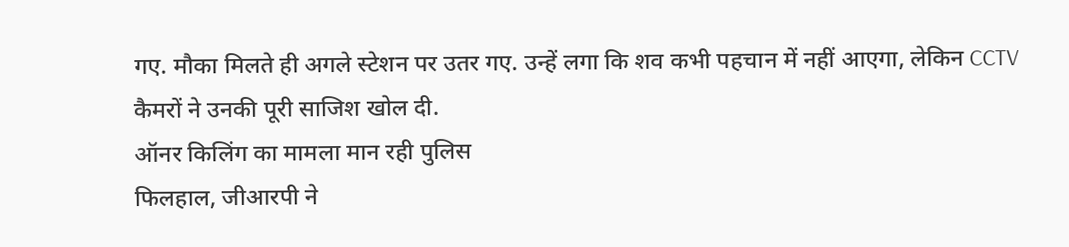गए. मौका मिलते ही अगले स्टेशन पर उतर गए. उन्हें लगा कि शव कभी पहचान में नहीं आएगा, लेकिन CCTV कैमरों ने उनकी पूरी साजिश खोल दी.
ऑनर किलिंग का मामला मान रही पुलिस
फिलहाल, जीआरपी ने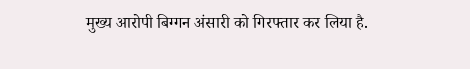मुख्य आरोपी बिग्गन अंसारी को गिरफ्तार कर लिया है.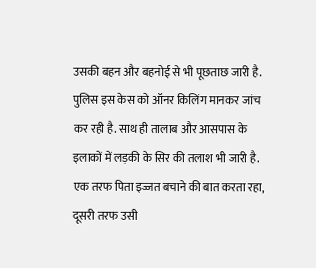उसकी बहन और बहनोई से भी पूछताछ जारी है. पुलिस इस केस को ऑनर किलिंग मानकर जांच कर रही है. साथ ही तालाब और आसपास के इलाकों में लड़की के सिर की तलाश भी जारी है. एक तरफ पिता इज्जत बचाने की बात करता रहा, दूसरी तरफ उसी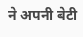ने अपनी बेटी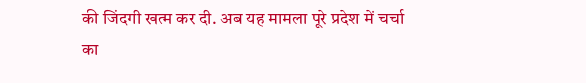की जिंदगी खत्म कर दी. अब यह मामला पूरे प्रदेश में चर्चा का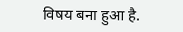विषय बना हुआ है.